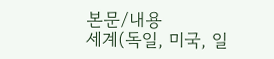본문/내용
세계(독일, 미국, 일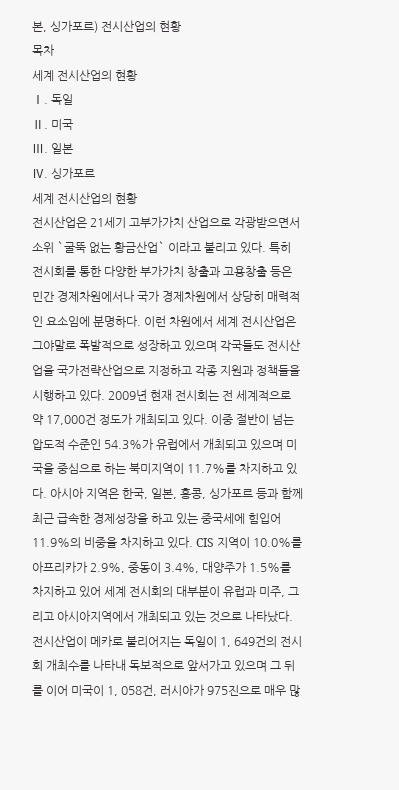본, 싱가포르) 전시산업의 현황
목차
세계 전시산업의 현황
Ⅰ. 독일
Ⅱ. 미국
Ⅲ. 일본
Ⅳ. 싱가포르
세계 전시산업의 현황
전시산업은 21세기 고부가가치 산업으로 각광받으면서 소위 `굴뚝 없는 황금산업` 이라고 불리고 있다. 특히 전시회를 통한 다양한 부가가치 창출과 고용창출 등은 민간 경제차원에서나 국가 경제차원에서 상당히 매력적인 요소임에 분명하다. 이런 차원에서 세계 전시산업은 그야말로 폭발적으로 성장하고 있으며 각국들도 전시산업을 국가전략산업으로 지정하고 각종 지원과 정책들을 시행하고 있다. 2009년 현재 전시회는 전 세계적으로 약 17,000건 정도가 개최되고 있다. 이중 절반이 넘는 압도적 수준인 54.3%가 유럽에서 개최되고 있으며 미국을 중심으로 하는 북미지역이 11.7%를 차지하고 있다. 아시아 지역은 한국, 일본, 홍콩, 싱가포르 등과 함께 최근 급속한 경제성장을 하고 있는 중국세에 힘입어 11.9%의 비중을 차지하고 있다. CIS 지역이 10.0%를 아프리카가 2.9%, 중동이 3.4%, 대양주가 1.5%를 차지하고 있어 세계 전시회의 대부분이 유럽과 미주, 그리고 아시아지역에서 개최되고 있는 것으로 나타났다. 전시산업이 메카로 불리어지는 독일이 1, 649건의 전시회 개최수를 나타내 독보적으로 앞서가고 있으며 그 뒤를 이어 미국이 1, 058건, 러시아가 975진으로 매우 많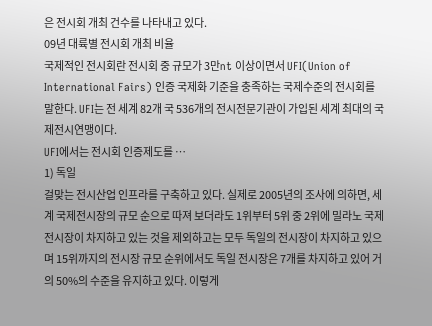은 전시회 개최 건수를 나타내고 있다.
09년 대륙별 전시회 개최 비율
국제적인 전시회란 전시회 중 규모가 3만nt 이상이면서 UFI(Union of International Fairs) 인증 국제화 기준을 충족하는 국제수준의 전시회를 말한다. UFI는 전 세계 82개 국 536개의 전시전문기관이 가입된 세계 최대의 국제전시연맹이다.
UFI에서는 전시회 인증제도를 …
1) 독일
걸맞는 전시산업 인프라를 구축하고 있다. 실제로 2005년의 조사에 의하면, 세계 국제전시장의 규모 순으로 따져 보더라도 1위부터 5위 중 2위에 밀라노 국제전시장이 차지하고 있는 것을 제외하고는 모두 독일의 전시장이 차지하고 있으며 15위까지의 전시장 규모 순위에서도 독일 전시장은 7개를 차지하고 있어 거의 50%의 수준을 유지하고 있다. 이렇게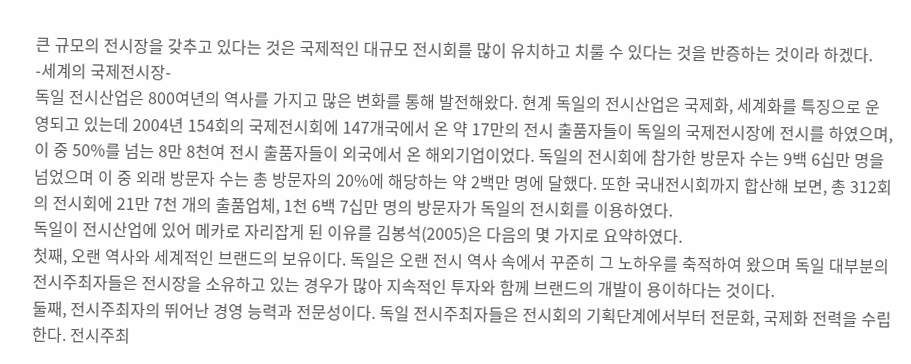큰 규모의 전시장을 갖추고 있다는 것은 국제적인 대규모 전시회를 많이 유치하고 치룰 수 있다는 것을 반증하는 것이라 하겠다.
-세계의 국제전시장-
독일 전시산업은 800여년의 역사를 가지고 많은 변화를 통해 발전해왔다. 현계 독일의 전시산업은 국제화, 세계화를 특징으로 운영되고 있는데 2004년 154회의 국제전시회에 147개국에서 온 약 17만의 전시 출품자들이 독일의 국제전시장에 전시를 하였으며, 이 중 50%를 넘는 8만 8천여 전시 출품자들이 외국에서 온 해외기업이었다. 독일의 전시회에 참가한 방문자 수는 9백 6십만 명을 넘었으며 이 중 외래 방문자 수는 총 방문자의 20%에 해당하는 약 2백만 명에 달했다. 또한 국내전시회까지 합산해 보면, 총 312회의 전시회에 21만 7천 개의 출품업체, 1천 6백 7십만 명의 방문자가 독일의 전시회를 이용하였다.
독일이 전시산업에 있어 메카로 자리잡게 된 이유를 김봉석(2005)은 다음의 몇 가지로 요약하였다.
첫째, 오랜 역사와 세계적인 브랜드의 보유이다. 독일은 오랜 전시 역사 속에서 꾸준히 그 노하우를 축적하여 왔으며 독일 대부분의 전시주최자들은 전시장을 소유하고 있는 경우가 많아 지속적인 투자와 함께 브랜드의 개발이 용이하다는 것이다.
둘째, 전시주최자의 뛰어난 경영 능력과 전문성이다. 독일 전시주최자들은 전시회의 기획단계에서부터 전문화, 국제화 전력을 수립한다. 전시주최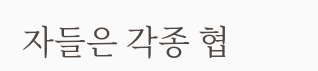자들은 각종 협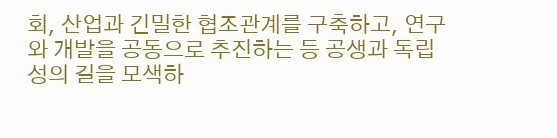회, 산업과 긴밀한 협조관계를 구축하고, 연구와 개발을 공동으로 추진하는 등 공생과 독립성의 길을 모색하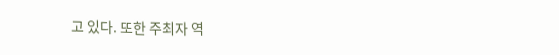고 있다. 또한 주최자 역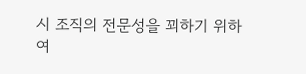시 조직의 전문성을 꾀하기 위하여